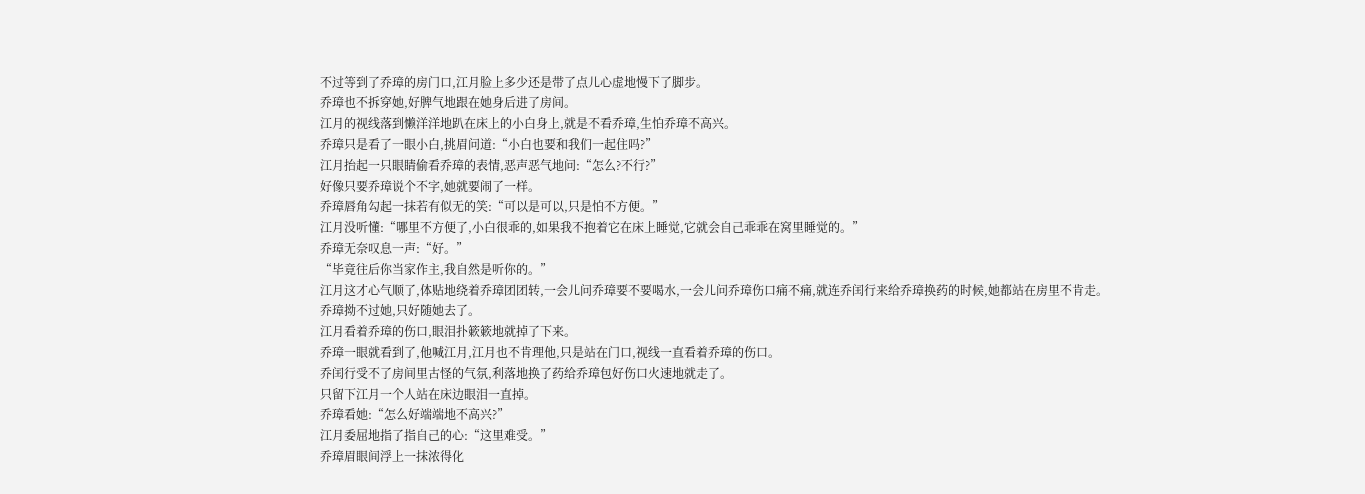不过等到了乔璋的房门口,江月脸上多少还是带了点儿心虚地慢下了脚步。
乔璋也不拆穿她,好脾气地跟在她身后进了房间。
江月的视线落到懒洋洋地趴在床上的小白身上,就是不看乔璋,生怕乔璋不高兴。
乔璋只是看了一眼小白,挑眉问道:“小白也要和我们一起住吗?”
江月抬起一只眼睛偷看乔璋的表情,恶声恶气地问:“怎么?不行?”
好像只要乔璋说个不字,她就要闹了一样。
乔璋唇角勾起一抹若有似无的笑:“可以是可以,只是怕不方便。”
江月没听懂:“哪里不方便了,小白很乖的,如果我不抱着它在床上睡觉,它就会自己乖乖在窝里睡觉的。”
乔璋无奈叹息一声:“好。”
“毕竟往后你当家作主,我自然是听你的。”
江月这才心气顺了,体贴地绕着乔璋团团转,一会儿问乔璋要不要喝水,一会儿问乔璋伤口痛不痛,就连乔闰行来给乔璋换药的时候,她都站在房里不肯走。
乔璋拗不过她,只好随她去了。
江月看着乔璋的伤口,眼泪扑簌簌地就掉了下来。
乔璋一眼就看到了,他喊江月,江月也不肯理他,只是站在门口,视线一直看着乔璋的伤口。
乔闰行受不了房间里古怪的气氛,利落地换了药给乔璋包好伤口火速地就走了。
只留下江月一个人站在床边眼泪一直掉。
乔璋看她:“怎么好端端地不高兴?”
江月委屈地指了指自己的心:“这里难受。”
乔璋眉眼间浮上一抹浓得化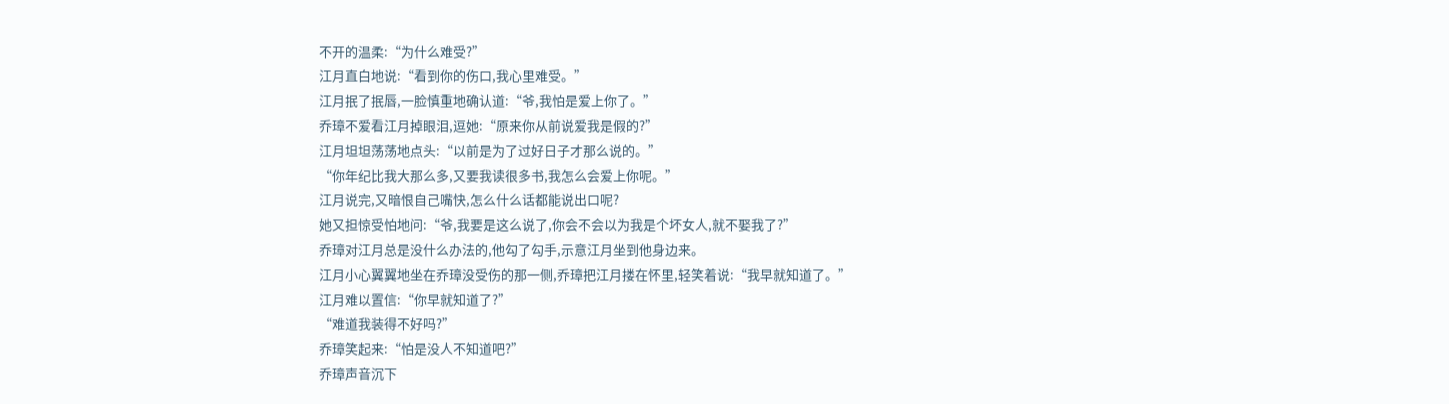不开的温柔:“为什么难受?”
江月直白地说:“看到你的伤口,我心里难受。”
江月抿了抿唇,一脸慎重地确认道:“爷,我怕是爱上你了。”
乔璋不爱看江月掉眼泪,逗她:“原来你从前说爱我是假的?”
江月坦坦荡荡地点头:“以前是为了过好日子才那么说的。”
“你年纪比我大那么多,又要我读很多书,我怎么会爱上你呢。”
江月说完,又暗恨自己嘴快,怎么什么话都能说出口呢?
她又担惊受怕地问:“爷,我要是这么说了,你会不会以为我是个坏女人,就不娶我了?”
乔璋对江月总是没什么办法的,他勾了勾手,示意江月坐到他身边来。
江月小心翼翼地坐在乔璋没受伤的那一侧,乔璋把江月搂在怀里,轻笑着说:“我早就知道了。”
江月难以置信:“你早就知道了?”
“难道我装得不好吗?”
乔璋笑起来:“怕是没人不知道吧?”
乔璋声音沉下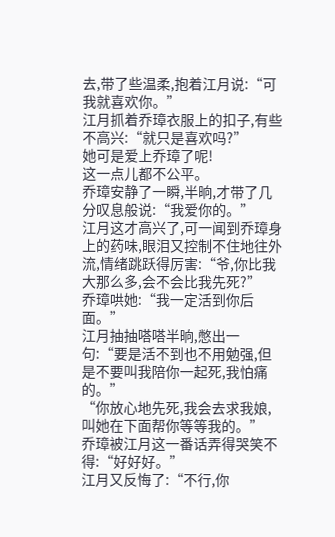去,带了些温柔,抱着江月说:“可我就喜欢你。”
江月抓着乔璋衣服上的扣子,有些不高兴:“就只是喜欢吗?”
她可是爱上乔璋了呢!
这一点儿都不公平。
乔璋安静了一瞬,半晌,才带了几分叹息般说:“我爱你的。”
江月这才高兴了,可一闻到乔璋身上的药味,眼泪又控制不住地往外流,情绪跳跃得厉害:“爷,你比我大那么多,会不会比我先死?”
乔璋哄她:“我一定活到你后面。”
江月抽抽嗒嗒半晌,憋出一句:“要是活不到也不用勉强,但是不要叫我陪你一起死,我怕痛的。”
“你放心地先死,我会去求我娘,叫她在下面帮你等等我的。”
乔璋被江月这一番话弄得哭笑不得:“好好好。”
江月又反悔了:“不行,你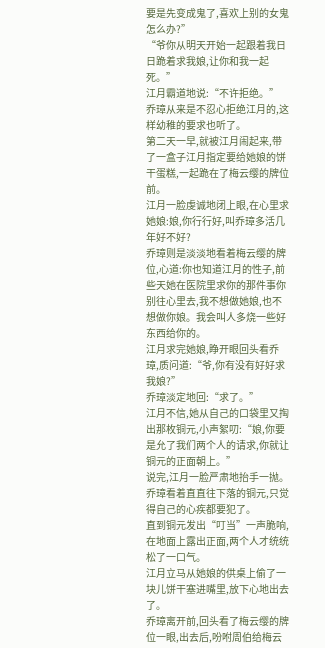要是先变成鬼了,喜欢上别的女鬼怎么办?”
“爷你从明天开始一起跟着我日日跪着求我娘,让你和我一起死。”
江月霸道地说:“不许拒绝。”
乔璋从来是不忍心拒绝江月的,这样幼稚的要求也听了。
第二天一早,就被江月闹起来,带了一盒子江月指定要给她娘的饼干蛋糕,一起跪在了梅云缨的牌位前。
江月一脸虔诚地闭上眼,在心里求她娘:娘,你行行好,叫乔璋多活几年好不好?
乔璋则是淡淡地看着梅云缨的牌位,心道:你也知道江月的性子,前些天她在医院里求你的那件事你别往心里去,我不想做她娘,也不想做你娘。我会叫人多烧一些好东西给你的。
江月求完她娘,睁开眼回头看乔璋,质问道:“爷,你有没有好好求我娘?”
乔璋淡定地回:“求了。”
江月不信,她从自己的口袋里又掏出那枚铜元,小声絮叨:“娘,你要是允了我们两个人的请求,你就让铜元的正面朝上。”
说完,江月一脸严肃地抬手一抛。
乔璋看着直直往下落的铜元,只觉得自己的心疾都要犯了。
直到铜元发出“叮当”一声脆响,在地面上露出正面,两个人才统统松了一口气。
江月立马从她娘的供桌上偷了一块儿饼干塞进嘴里,放下心地出去了。
乔璋离开前,回头看了梅云缨的牌位一眼,出去后,吩咐周伯给梅云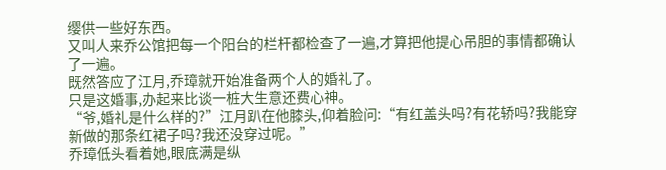缨供一些好东西。
又叫人来乔公馆把每一个阳台的栏杆都检查了一遍,才算把他提心吊胆的事情都确认了一遍。
既然答应了江月,乔璋就开始准备两个人的婚礼了。
只是这婚事,办起来比谈一桩大生意还费心神。
“爷,婚礼是什么样的?”江月趴在他膝头,仰着脸问:“有红盖头吗?有花轿吗?我能穿新做的那条红裙子吗?我还没穿过呢。”
乔璋低头看着她,眼底满是纵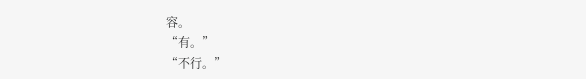容。
“有。”
“不行。”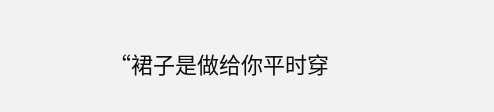“裙子是做给你平时穿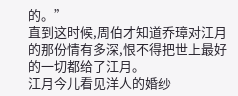的。”
直到这时候,周伯才知道乔璋对江月的那份情有多深,恨不得把世上最好的一切都给了江月。
江月今儿看见洋人的婚纱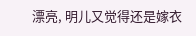漂亮, 明儿又觉得还是嫁衣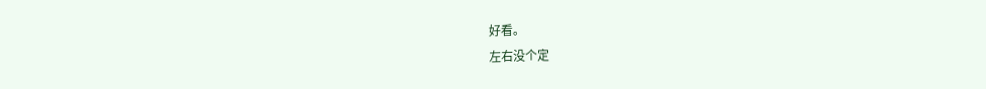好看。
左右没个定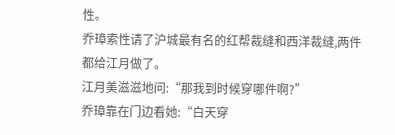性。
乔璋索性请了沪城最有名的红帮裁缝和西洋裁缝,两件都给江月做了。
江月美滋滋地问:“那我到时候穿哪件啊?”
乔璋靠在门边看她:“白天穿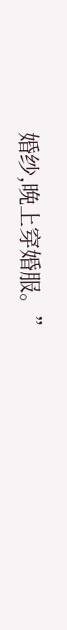婚纱,晚上穿婚服。”